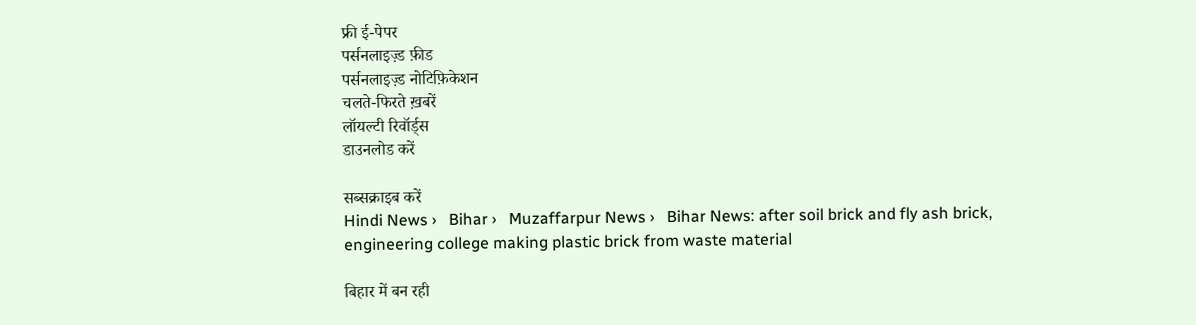फ्री ई-पेपर
पर्सनलाइज़्ड फ़ीड
पर्सनलाइज़्ड नोटिफ़िकेशन
चलते-फिरते ख़बरें
लॉयल्टी रिवॉर्ड्स
डाउनलोड करें

सब्सक्राइब करें
Hindi News ›   Bihar ›   Muzaffarpur News ›   Bihar News: after soil brick and fly ash brick, engineering college making plastic brick from waste material

बिहार में बन रही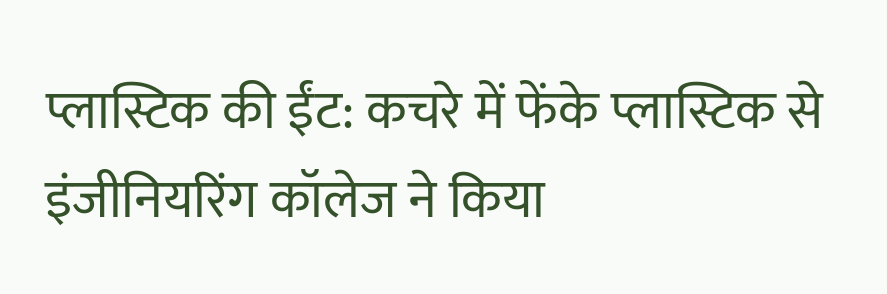प्लास्टिक की ईंट: कचरे में फेंके प्लास्टिक से इंजीनियरिंग कॉलेज ने किया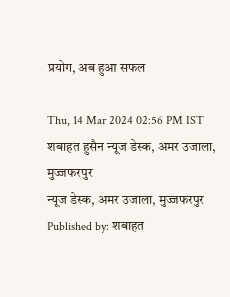प्रयोग, अब हुआ सफल

Thu, 14 Mar 2024 02:56 PM IST
शबाहत हुसैन न्यूज डेस्क, अमर उजाला, मुज्जफरपुर
न्यूज डेस्क, अमर उजाला, मुज्जफरपुर Published by: शबाहत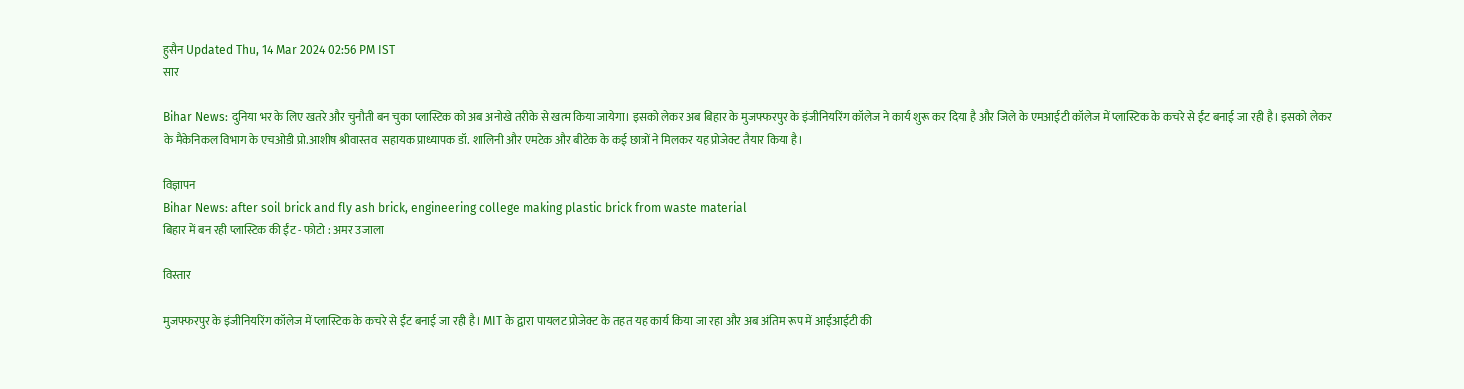हुसैन Updated Thu, 14 Mar 2024 02:56 PM IST
सार

Bihar News: दुनिया भर के लिए खतरे और चुनौती बन चुका प्लास्टिक को अब अनोखे तरीके से खत्म किया जायेगा। इसको लेकर अब बिहार के मुजफ्फरपुर के इंजीनियरिंग कॉलेज ने कार्य शुरू कर दिया है और जिले के एमआईटी कॉलेज में प्लास्टिक के कचरे से ईंट बनाई जा रही है। इसको लेकर के मैकेनिकल विभाग के एचओडी प्रो.आशीष श्रीवास्तव  सहायक प्राध्यापक डॉ. शालिनी और एमटेक और बीटेक के कई छात्रों ने मिलकर यह प्रोजेक्ट तैयार किया है।

विज्ञापन
Bihar News: after soil brick and fly ash brick, engineering college making plastic brick from waste material
बिहार में बन रही प्लास्टिक की ईंट - फोटो : अमर उजाला

विस्तार

मुजफ्फरपुर के इंजीनियरिंग कॉलेज में प्लास्टिक के कचरे से ईंट बनाई जा रही है। MIT के द्वारा पायलट प्रोजेक्ट के तहत यह कार्य किया जा रहा और अब अंतिम रूप में आईआईटी की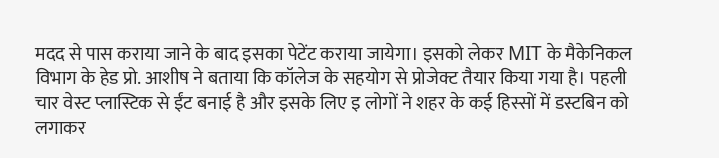मदद से पास कराया जाने के बाद इसका पेटेंट कराया जायेगा। इसको लेकर MIT के मैकेनिकल विभाग के हेड प्रो. आशीष ने बताया कि कॉलेज के सहयोग से प्रोजेक्ट तैयार किया गया है। पहली चार वेस्ट प्लास्टिक से ईंट बनाई है और इसके लिए इ लोगों ने शहर के कई हिस्सों में डस्टबिन को लगाकर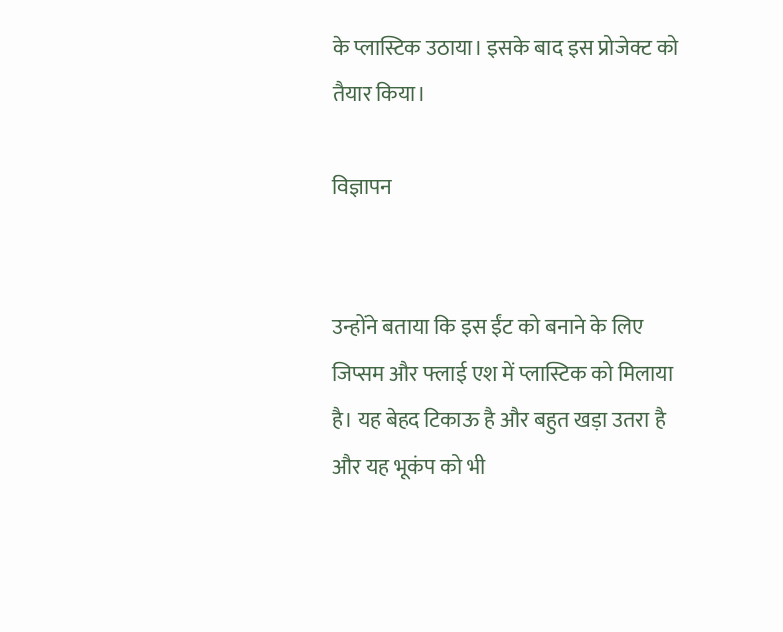के प्लास्टिक उठाया। इसके बाद इस प्रोजेक्ट को तैयार किया।

विज्ञापन


उन्होंने बताया कि इस ईंट को बनाने के लिए जिप्सम और फ्लाई एश में प्लास्टिक को मिलाया है। यह बेहद टिकाऊ है और बहुत खड़ा उतरा है और यह भूकंप को भी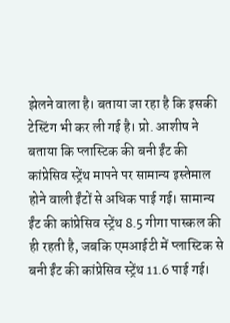झेलने वाला है। बताया जा रहा है कि इसकी टेस्टिंग भी कर ली गई है। प्रो. आशीष ने बताया कि प्लास्टिक की बनी ईंट की कांप्रेसिव स्ट्रेंथ मापने पर सामान्य इस्तेमाल होने वाली ईंटों से अधिक पाई गई। सामान्य ईंट की कांप्रेसिव स्ट्रेंथ 8.5 गीगा पास्कल की ही रहती है, जबकि एमआईटी में प्लास्टिक से बनी ईंट की कांप्रेसिव स्ट्रेंथ 11.6 पाई गई।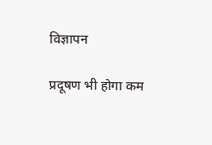विज्ञापन

प्रदूषण भी होगा कम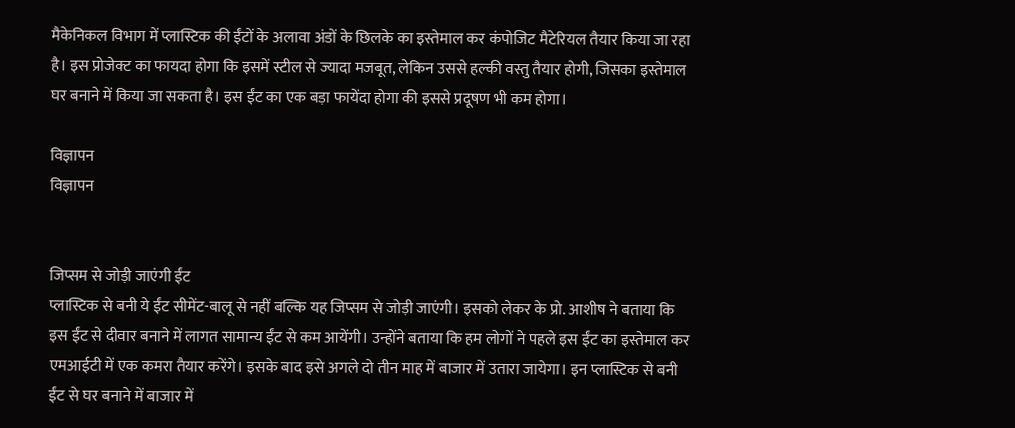मैकेनिकल विभाग में प्लास्टिक की ईंटों के अलावा अंडों के छिलके का इस्तेमाल कर कंपोजिट मैटेरियल तैयार किया जा रहा है। इस प्रोजेक्ट का फायदा होगा कि इसमें स्टील से ज्यादा मजबूत, लेकिन उससे हल्की वस्तु तैयार होगी, जिसका इस्तेमाल घर बनाने में किया जा सकता है। इस ईंट का एक बड़ा फायेंदा होगा की इससे प्रदूषण भी कम होगा।

विज्ञापन
विज्ञापन


जिप्सम से जोड़ी जाएंगी ईंट
प्लास्टिक से बनी ये ईंट सीमेंट-बालू से नहीं बल्कि यह जिप्सम से जोड़ी जाएंगी। इसको लेकर के प्रो. आशीष ने बताया कि इस ईंट से दीवार बनाने में लागत सामान्य ईंट से कम आयेंगी। उन्होंने बताया कि हम लोगों ने पहले इस ईंट का इस्तेमाल कर एमआईटी में एक कमरा तैयार करेंगे। इसके बाद इसे अगले दो तीन माह में बाजार में उतारा जायेगा। इन प्लास्टिक से बनी ईंट से घर बनाने में बाजार में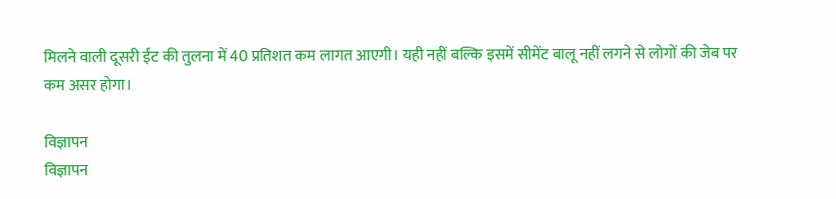मिलने वाली दूसरी ईंट की तुलना में 40 प्रतिशत कम लागत आएगी। यही नहीं बल्कि इसमें सीमेंट बालू नहीं लगने से लोगों की जेब पर कम असर होगा।

विज्ञापन
विज्ञापन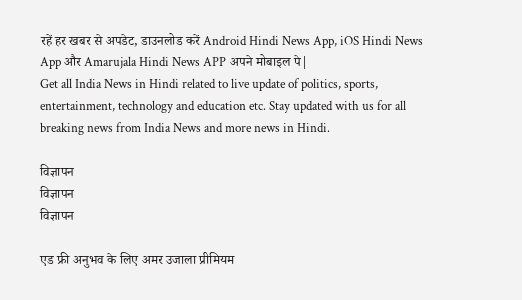रहें हर खबर से अपडेट, डाउनलोड करें Android Hindi News App, iOS Hindi News App और Amarujala Hindi News APP अपने मोबाइल पे|
Get all India News in Hindi related to live update of politics, sports, entertainment, technology and education etc. Stay updated with us for all breaking news from India News and more news in Hindi.

विज्ञापन
विज्ञापन
विज्ञापन

एड फ्री अनुभव के लिए अमर उजाला प्रीमियम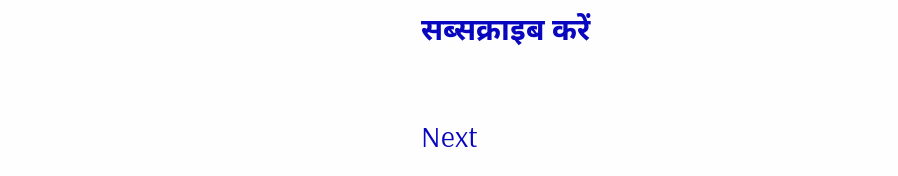सब्सक्राइब करें

Next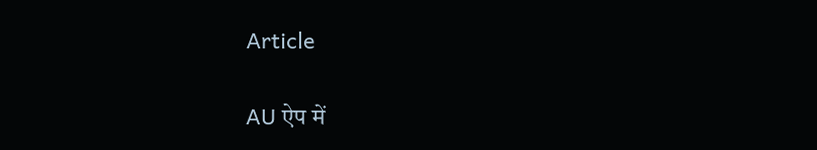Article

AU ऐप में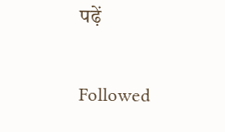पढ़ें

Followed